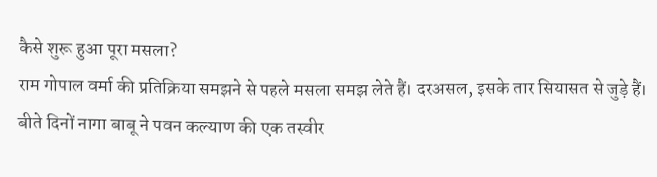कैसे शुरू हुआ पूरा मसला?
राम गोपाल वर्मा की प्रतिक्रिया समझने से पहले मसला समझ लेते हैं। दरअसल, इसके तार सियासत से जुड़े हैं। बीते दिनों नागा बाबू ने पवन कल्याण की एक तस्वीर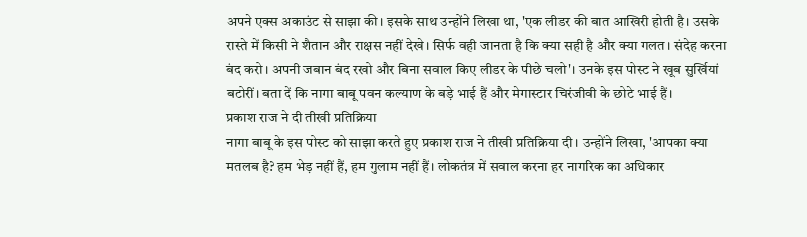अपने एक्स अकाउंट से साझा की। इसके साथ उन्होंने लिखा था, 'एक लीडर की बात आखिरी होती है। उसके रास्ते में किसी ने शैतान और राक्षस नहीं देखे। सिर्फ वही जानता है कि क्या सही है और क्या गलत। संदेह करना बंद करो। अपनी जबान बंद रखो और बिना सवाल किए लीडर के पीछे चलो'। उनके इस पोस्ट ने खूब सुर्खियां बटोरीं। बता दें कि नागा बाबू पवन कल्याण के बड़े भाई हैं और मेगास्टार चिरंजीवी के छोटे भाई हैं।
प्रकाश राज ने दी तीखी प्रतिक्रिया
नागा बाबू के इस पोस्ट को साझा करते हुए प्रकाश राज ने तीखी प्रतिक्रिया दी। उन्होंने लिखा, 'आपका क्या मतलब है? हम भेड़ नहीं हैं, हम गुलाम नहीं हैं। लोकतंत्र में सवाल करना हर नागरिक का अधिकार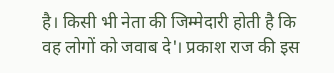है। किसी भी नेता की जिम्मेदारी होती है कि वह लोगों को जवाब दे'। प्रकाश राज की इस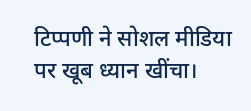टिप्पणी ने सोशल मीडिया पर खूब ध्यान खींचा।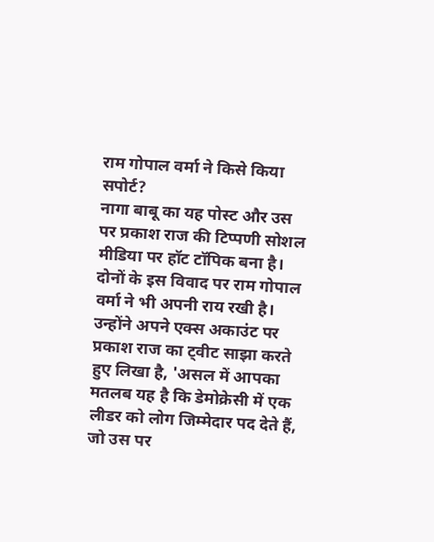राम गोपाल वर्मा ने किसे किया सपोर्ट?
नागा बाबू का यह पोस्ट और उस पर प्रकाश राज की टिप्पणी सोशल मीडिया पर हॉट टॉपिक बना है। दोनों के इस विवाद पर राम गोपाल वर्मा ने भी अपनी राय रखी है। उन्होंने अपने एक्स अकाउंट पर प्रकाश राज का ट्वीट साझा करते हुए लिखा है, 'असल में आपका मतलब यह है कि डेमोक्रेसी में एक लीडर को लोग जिम्मेदार पद देते हैं, जो उस पर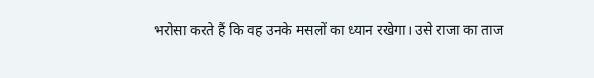भरोसा करते हैं कि वह उनके मसलों का ध्यान रखेगा। उसे राजा का ताज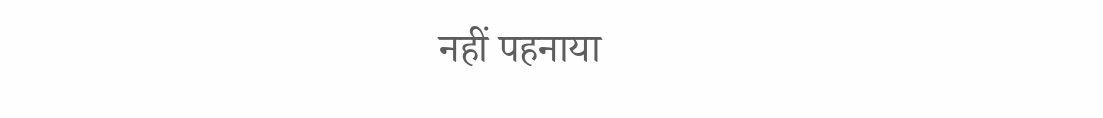नहीं पहनाया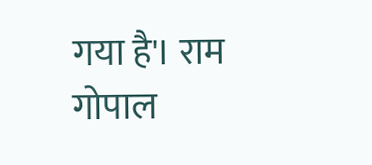गया है'। राम गोपाल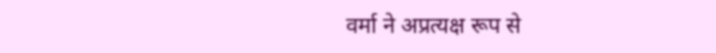वर्मा ने अप्रत्यक्ष रूप से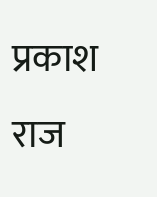प्रकाश राज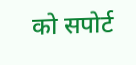को सपोर्ट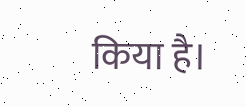किया है।